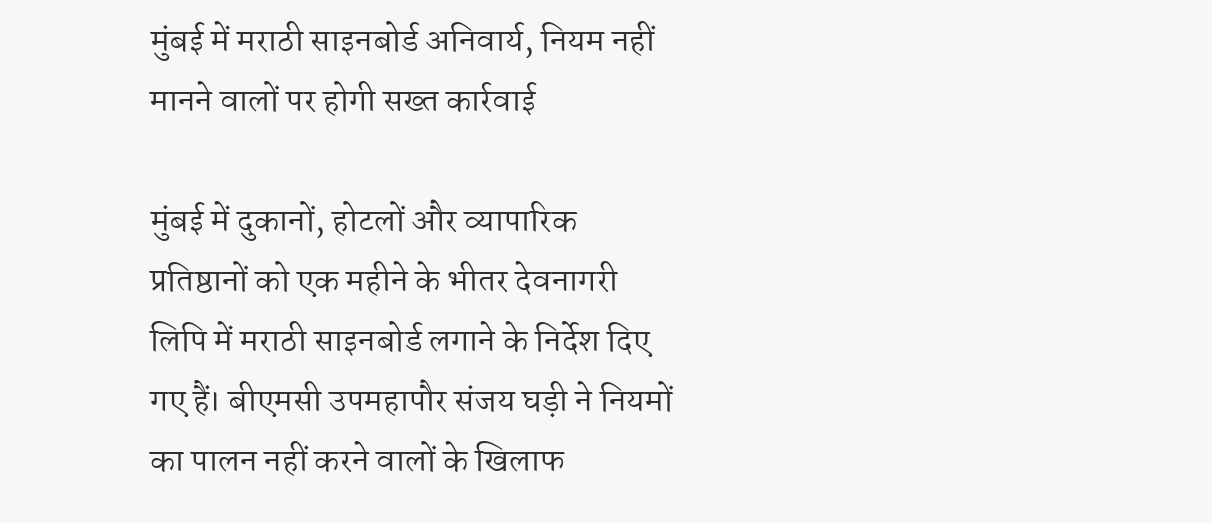मुंबई में मराठी साइनबोर्ड अनिवार्य, नियम नहीं मानने वालों पर होगी सख्त कार्रवाई

मुंबई में दुकानों, होटलों और व्यापारिक प्रतिष्ठानों को एक महीने के भीतर देवनागरी लिपि में मराठी साइनबोर्ड लगाने के निर्देश दिए गए हैं। बीएमसी उपमहापौर संजय घड़ी ने नियमों का पालन नहीं करने वालों के खिलाफ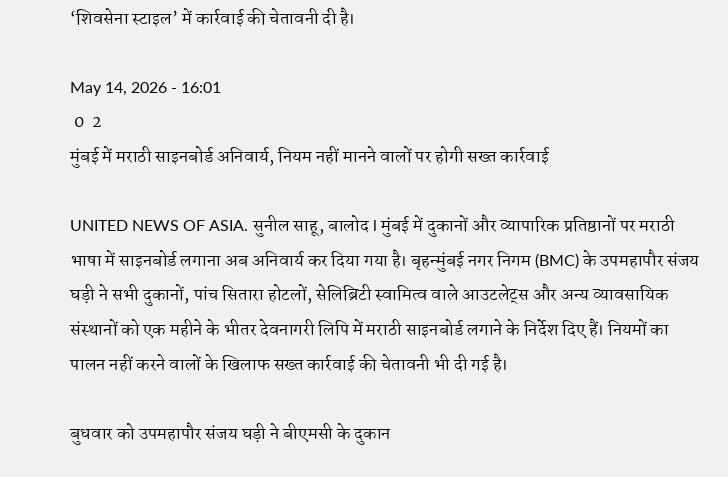‘शिवसेना स्टाइल’ में कार्रवाई की चेतावनी दी है।

May 14, 2026 - 16:01
 0  2
मुंबई में मराठी साइनबोर्ड अनिवार्य, नियम नहीं मानने वालों पर होगी सख्त कार्रवाई

UNITED NEWS OF ASIA. सुनील साहू, बालोद l मुंबई में दुकानों और व्यापारिक प्रतिष्ठानों पर मराठी भाषा में साइनबोर्ड लगाना अब अनिवार्य कर दिया गया है। बृहन्मुंबई नगर निगम (BMC) के उपमहापौर संजय घड़ी ने सभी दुकानों, पांच सितारा होटलों, सेलिब्रिटी स्वामित्व वाले आउटलेट्स और अन्य व्यावसायिक संस्थानों को एक महीने के भीतर देवनागरी लिपि में मराठी साइनबोर्ड लगाने के निर्देश दिए हैं। नियमों का पालन नहीं करने वालों के खिलाफ सख्त कार्रवाई की चेतावनी भी दी गई है।

बुधवार को उपमहापौर संजय घड़ी ने बीएमसी के दुकान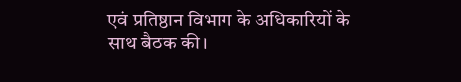एवं प्रतिष्ठान विभाग के अधिकारियों के साथ बैठक की।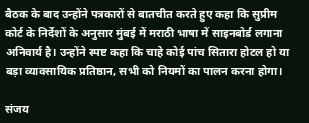बैठक के बाद उन्होंने पत्रकारों से बातचीत करते हुए कहा कि सुप्रीम कोर्ट के निर्देशों के अनुसार मुंबई में मराठी भाषा में साइनबोर्ड लगाना अनिवार्य है। उन्होंने स्पष्ट कहा कि चाहे कोई पांच सितारा होटल हो या बड़ा व्यावसायिक प्रतिष्ठान, सभी को नियमों का पालन करना होगा।

संजय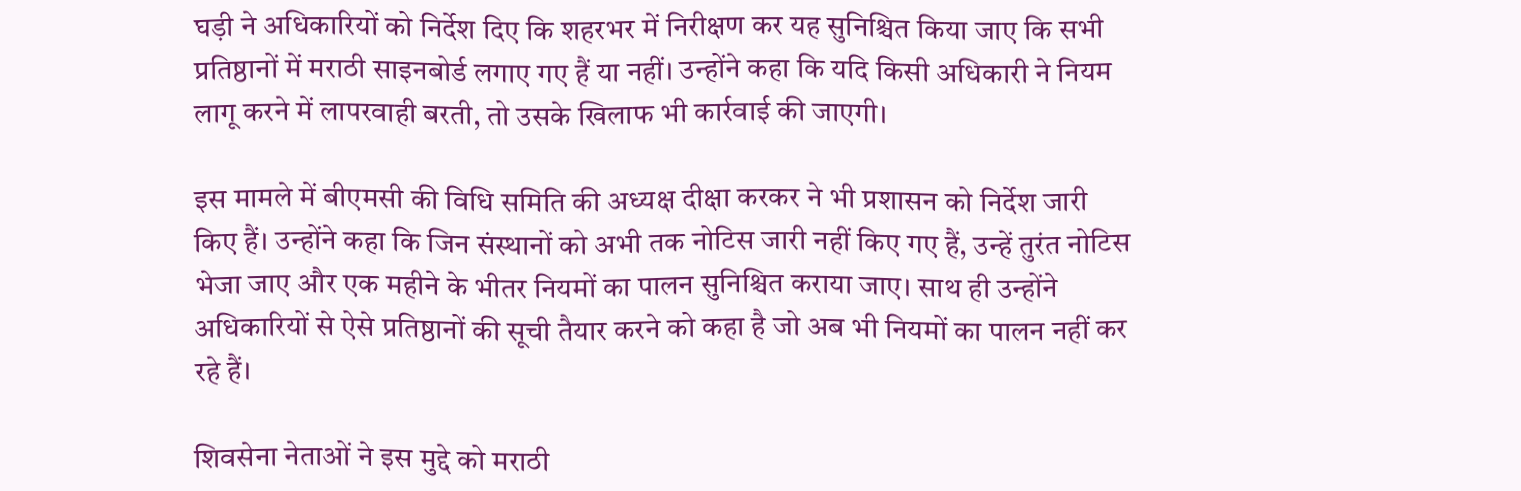घड़ी ने अधिकारियों को निर्देश दिए कि शहरभर में निरीक्षण कर यह सुनिश्चित किया जाए कि सभी प्रतिष्ठानों में मराठी साइनबोर्ड लगाए गए हैं या नहीं। उन्होंने कहा कि यदि किसी अधिकारी ने नियम लागू करने में लापरवाही बरती, तो उसके खिलाफ भी कार्रवाई की जाएगी।

इस मामले में बीएमसी की विधि समिति की अध्यक्ष दीक्षा करकर ने भी प्रशासन को निर्देश जारी किए हैं। उन्होंने कहा कि जिन संस्थानों को अभी तक नोटिस जारी नहीं किए गए हैं, उन्हें तुरंत नोटिस भेजा जाए और एक महीने के भीतर नियमों का पालन सुनिश्चित कराया जाए। साथ ही उन्होंने अधिकारियों से ऐसे प्रतिष्ठानों की सूची तैयार करने को कहा है जो अब भी नियमों का पालन नहीं कर रहे हैं।

शिवसेना नेताओं ने इस मुद्दे को मराठी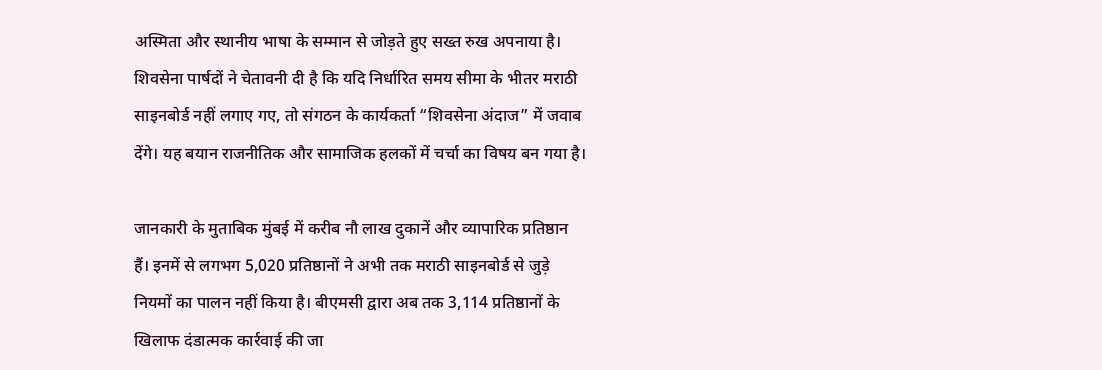अस्मिता और स्थानीय भाषा के सम्मान से जोड़ते हुए सख्त रुख अपनाया है। शिवसेना पार्षदों ने चेतावनी दी है कि यदि निर्धारित समय सीमा के भीतर मराठी साइनबोर्ड नहीं लगाए गए, तो संगठन के कार्यकर्ता “शिवसेना अंदाज” में जवाब देंगे। यह बयान राजनीतिक और सामाजिक हलकों में चर्चा का विषय बन गया है।

जानकारी के मुताबिक मुंबई में करीब नौ लाख दुकानें और व्यापारिक प्रतिष्ठान हैं। इनमें से लगभग 5,020 प्रतिष्ठानों ने अभी तक मराठी साइनबोर्ड से जुड़े नियमों का पालन नहीं किया है। बीएमसी द्वारा अब तक 3,114 प्रतिष्ठानों के खिलाफ दंडात्मक कार्रवाई की जा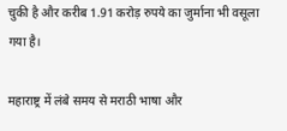चुकी है और करीब 1.91 करोड़ रुपये का जुर्माना भी वसूला गया है।

महाराष्ट्र में लंबे समय से मराठी भाषा और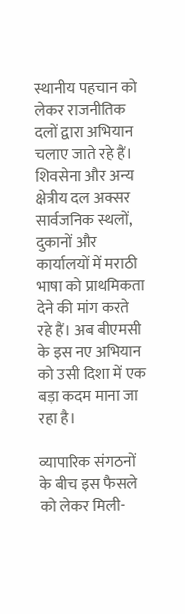स्थानीय पहचान को लेकर राजनीतिक दलों द्वारा अभियान चलाए जाते रहे हैं। शिवसेना और अन्य क्षेत्रीय दल अक्सर सार्वजनिक स्थलों, दुकानों और कार्यालयों में मराठी भाषा को प्राथमिकता देने की मांग करते रहे हैं। अब बीएमसी के इस नए अभियान को उसी दिशा में एक बड़ा कदम माना जा रहा है।

व्यापारिक संगठनों के बीच इस फैसले को लेकर मिली-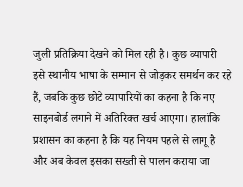जुली प्रतिक्रिया देखने को मिल रही है। कुछ व्यापारी इसे स्थानीय भाषा के सम्मान से जोड़कर समर्थन कर रहे हैं, जबकि कुछ छोटे व्यापारियों का कहना है कि नए साइनबोर्ड लगाने में अतिरिक्त खर्च आएगा। हालांकि प्रशासन का कहना है कि यह नियम पहले से लागू है और अब केवल इसका सख्ती से पालन कराया जा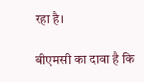रहा है।

बीएमसी का दावा है कि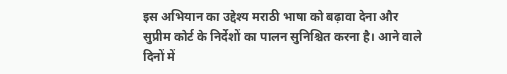इस अभियान का उद्देश्य मराठी भाषा को बढ़ावा देना और सुप्रीम कोर्ट के निर्देशों का पालन सुनिश्चित करना है। आने वाले दिनों में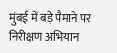मुंबई में बड़े पैमाने पर निरीक्षण अभियान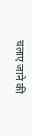चलाए जाने की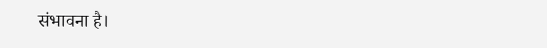संभावना है।